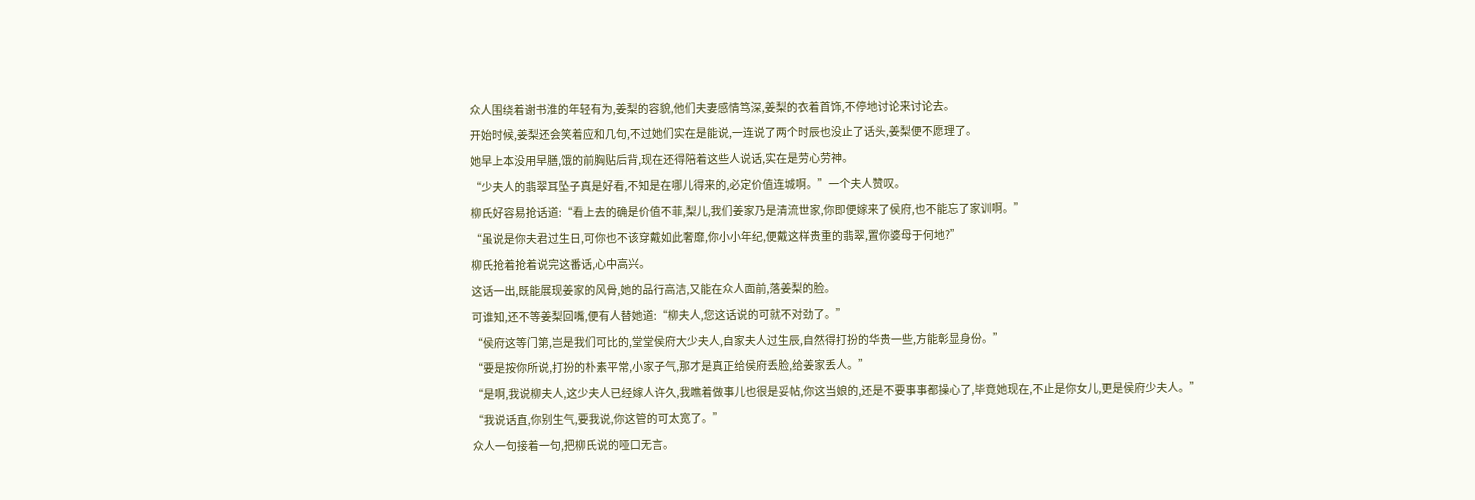众人围绕着谢书淮的年轻有为,姜梨的容貌,他们夫妻感情笃深,姜梨的衣着首饰,不停地讨论来讨论去。
开始时候,姜梨还会笑着应和几句,不过她们实在是能说,一连说了两个时辰也没止了话头,姜梨便不愿理了。
她早上本没用早膳,饿的前胸贴后背,现在还得陪着这些人说话,实在是劳心劳神。
“少夫人的翡翠耳坠子真是好看,不知是在哪儿得来的,必定价值连城啊。”一个夫人赞叹。
柳氏好容易抢话道:“看上去的确是价值不菲,梨儿,我们姜家乃是清流世家,你即便嫁来了侯府,也不能忘了家训啊。”
“虽说是你夫君过生日,可你也不该穿戴如此奢靡,你小小年纪,便戴这样贵重的翡翠,置你婆母于何地?”
柳氏抢着抢着说完这番话,心中高兴。
这话一出,既能展现姜家的风骨,她的品行高洁,又能在众人面前,落姜梨的脸。
可谁知,还不等姜梨回嘴,便有人替她道:“柳夫人,您这话说的可就不对劲了。”
“侯府这等门第,岂是我们可比的,堂堂侯府大少夫人,自家夫人过生辰,自然得打扮的华贵一些,方能彰显身份。”
“要是按你所说,打扮的朴素平常,小家子气,那才是真正给侯府丢脸,给姜家丢人。”
“是啊,我说柳夫人,这少夫人已经嫁人许久,我瞧着做事儿也很是妥帖,你这当娘的,还是不要事事都操心了,毕竟她现在,不止是你女儿,更是侯府少夫人。”
“我说话直,你别生气,要我说,你这管的可太宽了。”
众人一句接着一句,把柳氏说的哑口无言。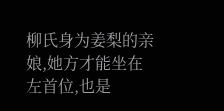柳氏身为姜梨的亲娘,她方才能坐在左首位,也是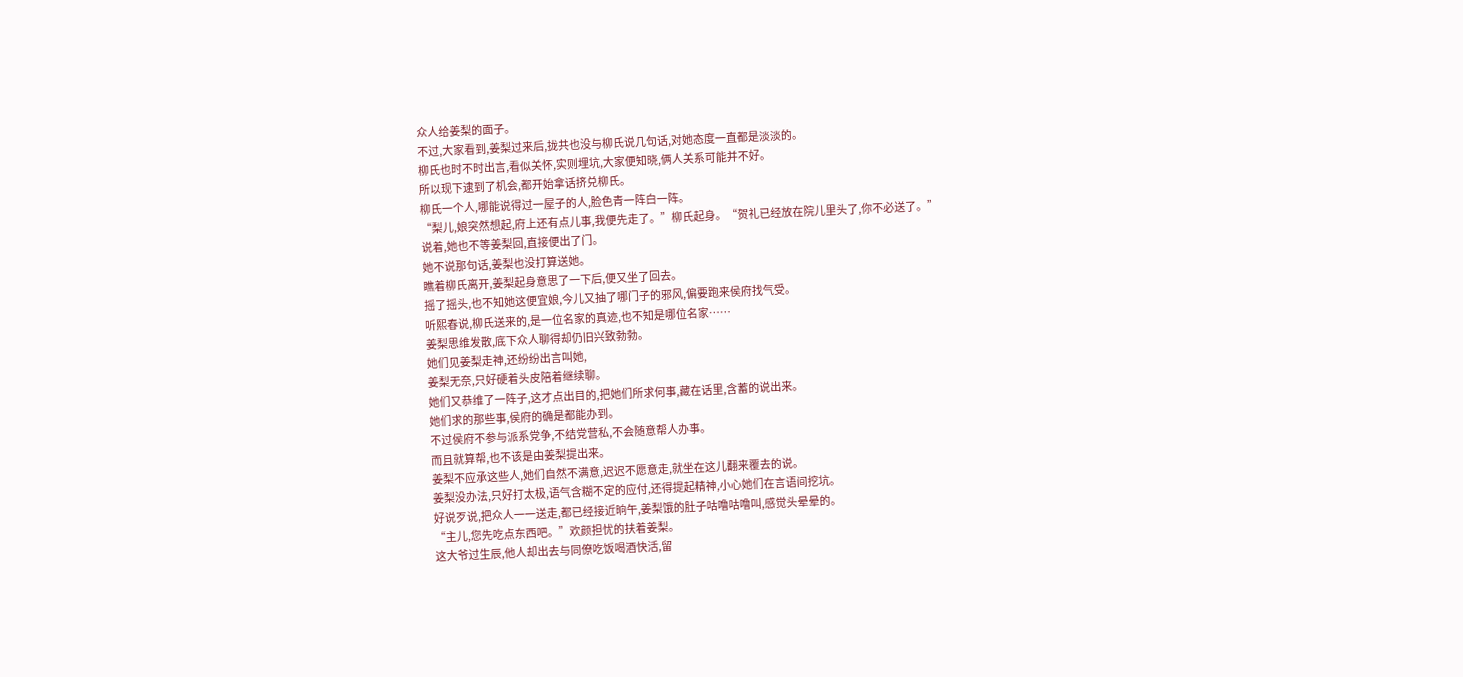众人给姜梨的面子。
不过,大家看到,姜梨过来后,拢共也没与柳氏说几句话,对她态度一直都是淡淡的。
柳氏也时不时出言,看似关怀,实则埋坑,大家便知晓,俩人关系可能并不好。
所以现下逮到了机会,都开始拿话挤兑柳氏。
柳氏一个人,哪能说得过一屋子的人,脸色青一阵白一阵。
“梨儿,娘突然想起,府上还有点儿事,我便先走了。”柳氏起身。“贺礼已经放在院儿里头了,你不必送了。”
说着,她也不等姜梨回,直接便出了门。
她不说那句话,姜梨也没打算送她。
瞧着柳氏离开,姜梨起身意思了一下后,便又坐了回去。
摇了摇头,也不知她这便宜娘,今儿又抽了哪门子的邪风,偏要跑来侯府找气受。
听熙春说,柳氏送来的,是一位名家的真迹,也不知是哪位名家……
姜梨思维发散,底下众人聊得却仍旧兴致勃勃。
她们见姜梨走神,还纷纷出言叫她,
姜梨无奈,只好硬着头皮陪着继续聊。
她们又恭维了一阵子,这才点出目的,把她们所求何事,藏在话里,含蓄的说出来。
她们求的那些事,侯府的确是都能办到。
不过侯府不参与派系党争,不结党营私,不会随意帮人办事。
而且就算帮,也不该是由姜梨提出来。
姜梨不应承这些人,她们自然不满意,迟迟不愿意走,就坐在这儿翻来覆去的说。
姜梨没办法,只好打太极,语气含糊不定的应付,还得提起精神,小心她们在言语间挖坑。
好说歹说,把众人一一送走,都已经接近晌午,姜梨饿的肚子咕噜咕噜叫,感觉头晕晕的。
“主儿,您先吃点东西吧。”欢颜担忧的扶着姜梨。
这大爷过生辰,他人却出去与同僚吃饭喝酒快活,留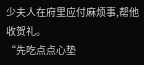少夫人在府里应付麻烦事,帮他收贺礼。
“先吃点点心垫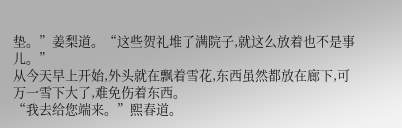垫。”姜梨道。“这些贺礼堆了满院子,就这么放着也不是事儿。”
从今天早上开始,外头就在飘着雪花,东西虽然都放在廊下,可万一雪下大了,难免伤着东西。
“我去给您端来。”熙春道。